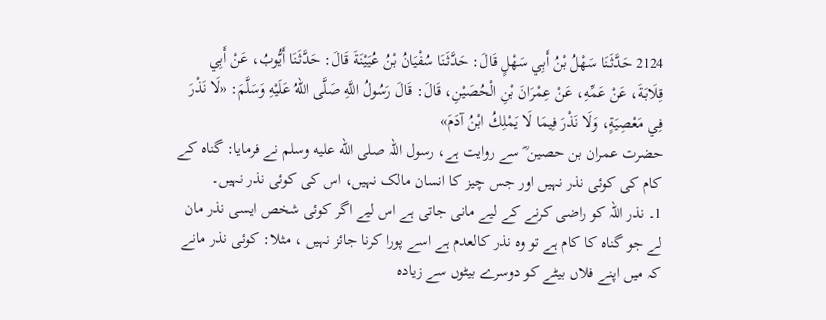2124 حَدَّثَنَا سَهْلُ بْنُ أَبِي سَهْلٍ قَالَ: حَدَّثَنَا سُفْيَانُ بْنُ عُيَيْنَةَ قَالَ: حَدَّثَنَا أَيُّوبُ، عَنْ أَبِي قِلَابَةَ، عَنْ عَمِّهِ، عَنْ عِمْرَانَ بْنِ الْحُصَيْنِ، قَالَ: قَالَ رَسُولُ اللَّهِ صَلَّى اللهُ عَلَيْهِ وَسَلَّمَ: «لَا نَذْرَ فِي مَعْصِيَةٍ، وَلَا نَذْرَ فِيمَا لَا يَمْلِكُ ابْنُ آدَمَ»
حضرت عمران بن حصین ؓ سے روایت ہے، رسول اللہ صلى الله عليه وسلم نے فرمایا: گناہ کے کام کی کوئی نذر نہیں اور جس چیز کا انسان مالک نہیں، اس کی کوئی نذر نہیں۔
1۔ نذر اللہ کو راضی کرنے کے لیے مانی جاتی ہے اس لیے اگر کوئی شخص ایسی نذر مان لے جو گناہ کا کام ہے تو وہ نذر کالعدم ہے اسے پورا کرنا جائز نہیں ، مثلا: کوئی نذر مانے کہ میں اپنے فلاں بیٹے کو دوسرے بیٹوں سے زیادہ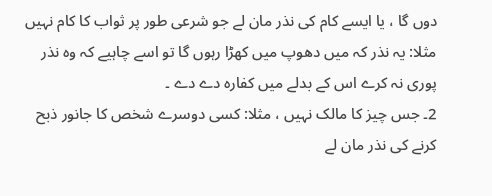دوں گا ، یا ایسے کام کی نذر مان لے جو شرعی طور پر ثواب کا کام نہیں مثلا: یہ نذر کہ میں دھوپ میں کھڑا رہوں گا تو اسے چاہیے کہ وہ نذر پوری نہ کرے اس کے بدلے میں کفارہ دے دے ۔
2۔ جس چیز کا مالک نہیں ، مثلا: کسی دوسرے شخص کا جانور ذبح کرنے کی نذر مان لے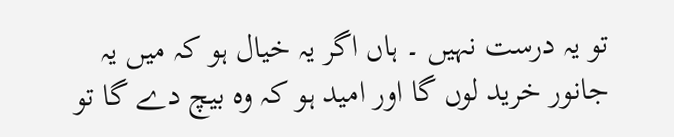تو یہ درست نہیں ۔ ہاں اگر یہ خیال ہو کہ میں یہ جانور خرید لوں گا اور امید ہو کہ وہ بیچ دے گا تو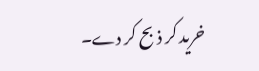خرید کر ذبح کر دے۔